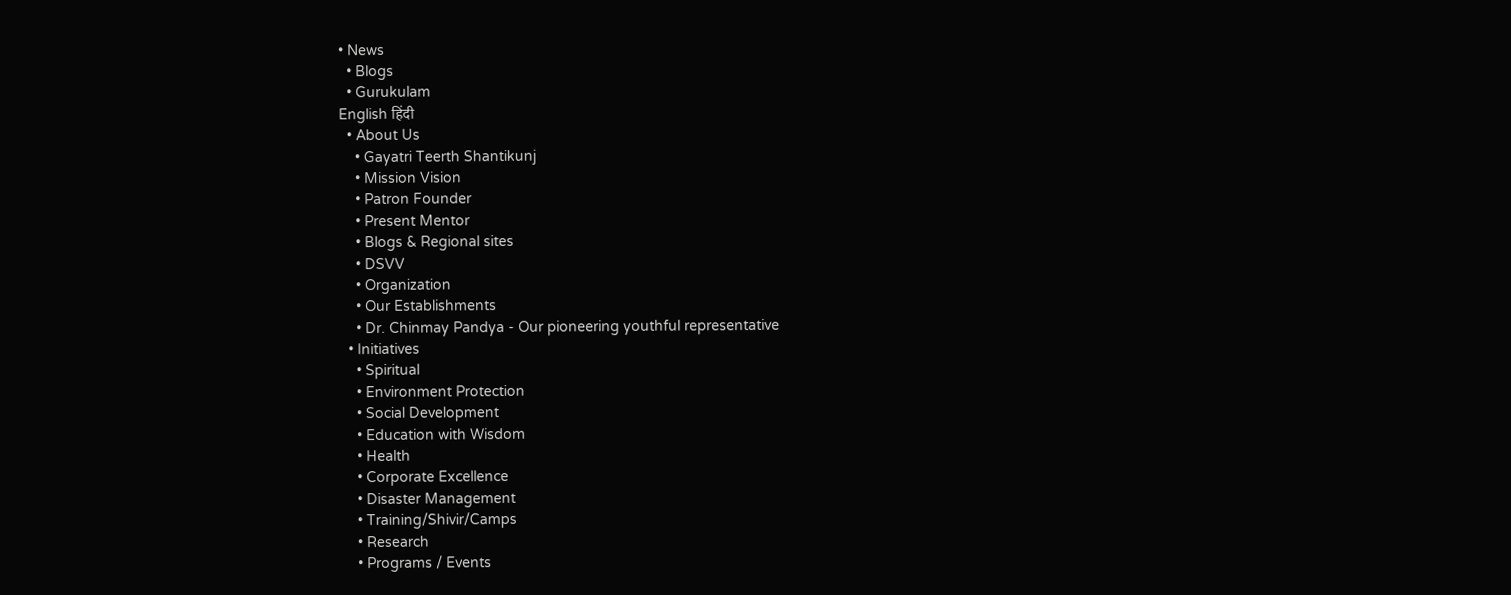• News
  • Blogs
  • Gurukulam
English हिंदी
  • About Us
    • Gayatri Teerth Shantikunj
    • Mission Vision
    • Patron Founder
    • Present Mentor
    • Blogs & Regional sites
    • DSVV
    • Organization
    • Our Establishments
    • Dr. Chinmay Pandya - Our pioneering youthful representative
  • Initiatives
    • Spiritual
    • Environment Protection
    • Social Development
    • Education with Wisdom
    • Health
    • Corporate Excellence
    • Disaster Management
    • Training/Shivir/Camps
    • Research
    • Programs / Events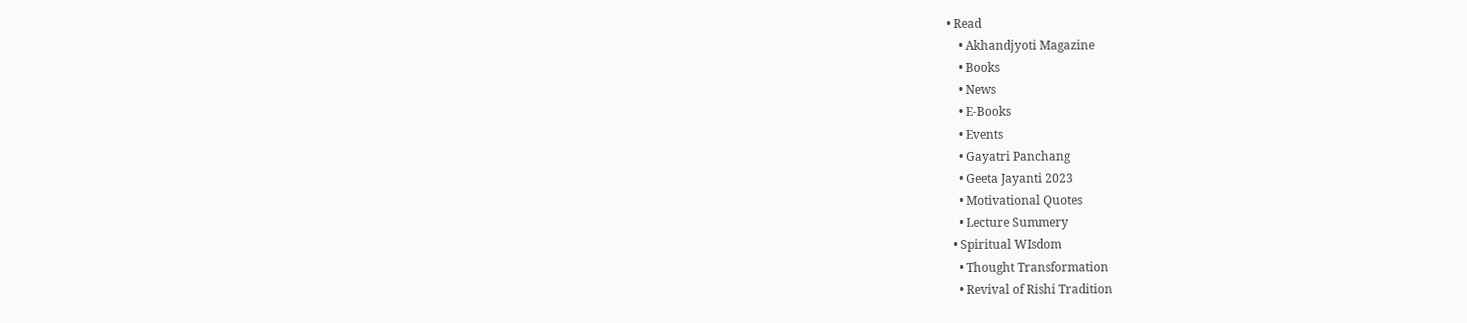• Read
    • Akhandjyoti Magazine
    • Books
    • News
    • E-Books
    • Events
    • Gayatri Panchang
    • Geeta Jayanti 2023
    • Motivational Quotes
    • Lecture Summery
  • Spiritual WIsdom
    • Thought Transformation
    • Revival of Rishi Tradition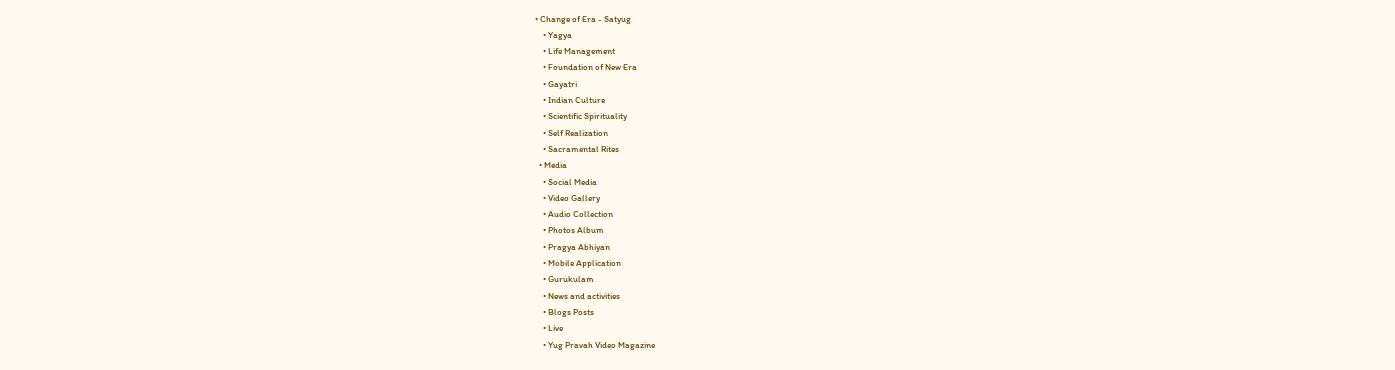• Change of Era - Satyug
    • Yagya
    • Life Management
    • Foundation of New Era
    • Gayatri
    • Indian Culture
    • Scientific Spirituality
    • Self Realization
    • Sacramental Rites
  • Media
    • Social Media
    • Video Gallery
    • Audio Collection
    • Photos Album
    • Pragya Abhiyan
    • Mobile Application
    • Gurukulam
    • News and activities
    • Blogs Posts
    • Live
    • Yug Pravah Video Magazine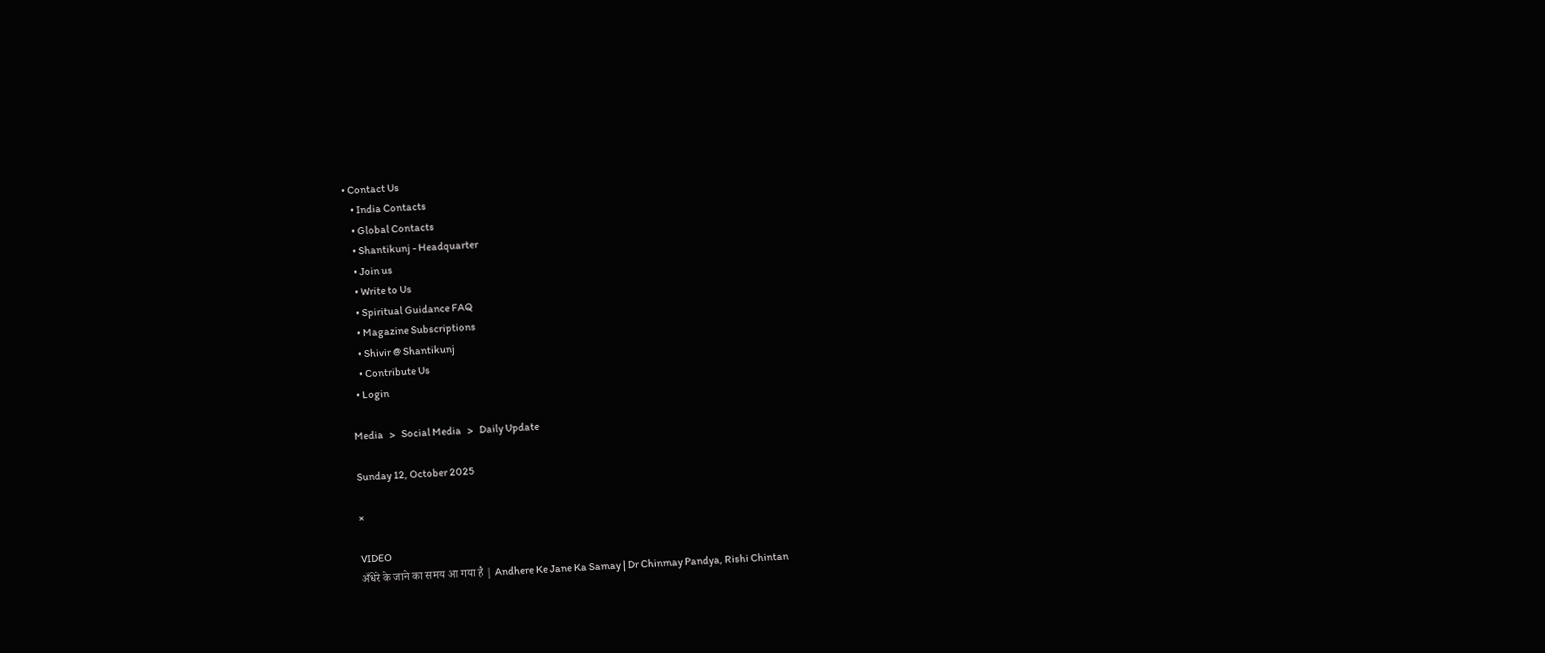• Contact Us
    • India Contacts
    • Global Contacts
    • Shantikunj - Headquarter
    • Join us
    • Write to Us
    • Spiritual Guidance FAQ
    • Magazine Subscriptions
    • Shivir @ Shantikunj
    • Contribute Us
  • Login

Media   >   Social Media   >   Daily Update

Sunday 12, October 2025

×

VIDEO
अँधेरे के जाने का समय आ गया है | Andhere Ke Jane Ka Samay | Dr Chinmay Pandya, Rishi Chintan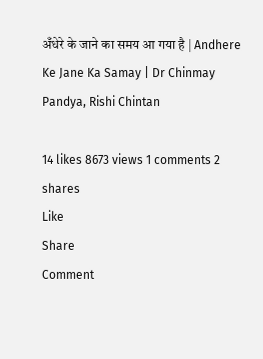अँधेरे के जाने का समय आ गया है | Andhere Ke Jane Ka Samay | Dr Chinmay Pandya, Rishi Chintan

14 likes 8673 views 1 comments 2 shares
Like
Share
Comment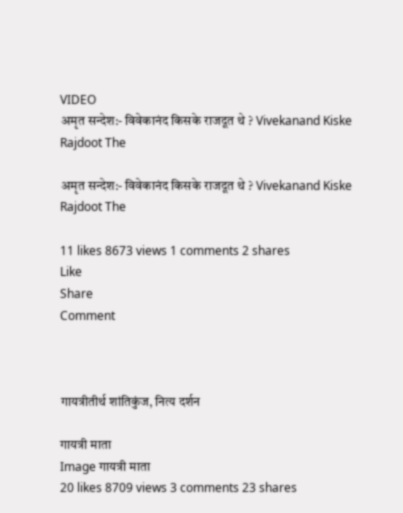VIDEO
अमृत सन्देश:- विवेकानंद किसके राजदूत थे ? Vivekanand Kiske Rajdoot The

अमृत सन्देश:- विवेकानंद किसके राजदूत थे ? Vivekanand Kiske Rajdoot The

11 likes 8673 views 1 comments 2 shares
Like
Share
Comment



गायत्रीतीर्थ शांतिकुंज, नित्य दर्शन

गायत्री माता
Image गायत्री माता
20 likes 8709 views 3 comments 23 shares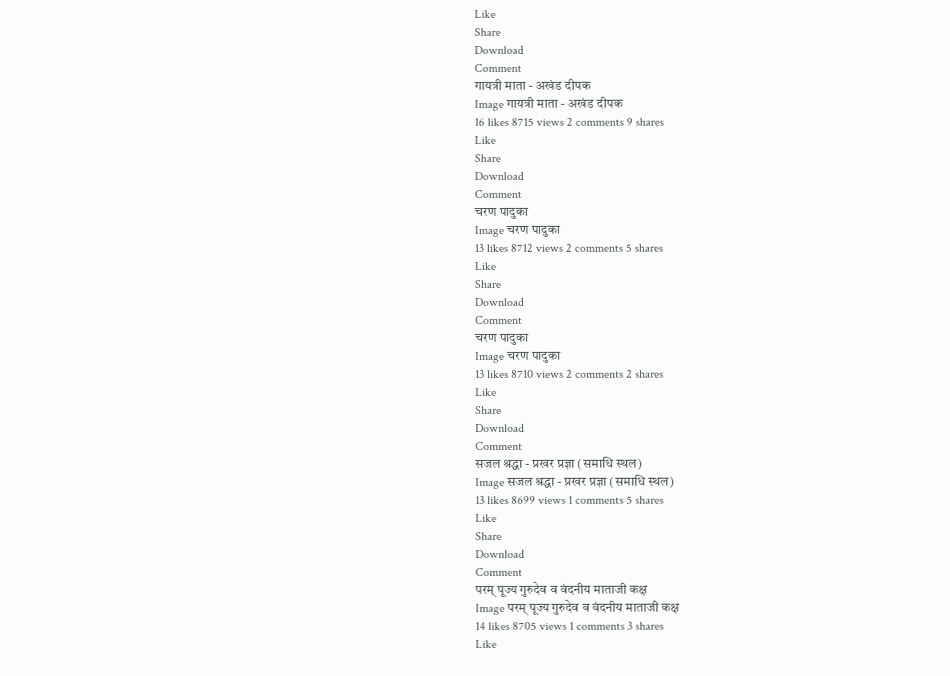Like
Share
Download
Comment
गायत्री माता - अखंड दीपक
Image गायत्री माता - अखंड दीपक
16 likes 8715 views 2 comments 9 shares
Like
Share
Download
Comment
चरण पादुका
Image चरण पादुका
13 likes 8712 views 2 comments 5 shares
Like
Share
Download
Comment
चरण पादुका
Image चरण पादुका
13 likes 8710 views 2 comments 2 shares
Like
Share
Download
Comment
सजल श्रद्धा - प्रखर प्रज्ञा (समाधि स्थल)
Image सजल श्रद्धा - प्रखर प्रज्ञा (समाधि स्थल)
13 likes 8699 views 1 comments 5 shares
Like
Share
Download
Comment
परम् पूज्य गुरुदेव व वंदनीय माताजी कक्ष
Image परम् पूज्य गुरुदेव व वंदनीय माताजी कक्ष
14 likes 8705 views 1 comments 3 shares
Like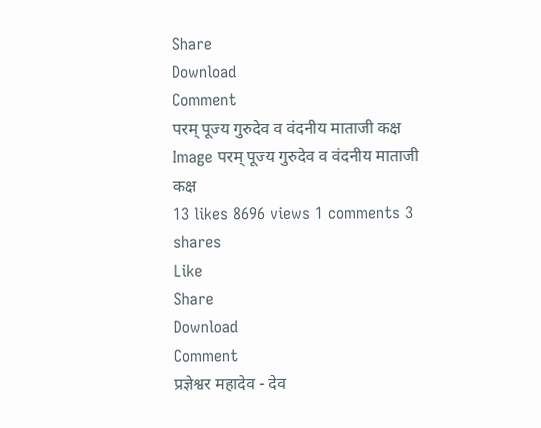Share
Download
Comment
परम् पूज्य गुरुदेव व वंदनीय माताजी कक्ष
Image परम् पूज्य गुरुदेव व वंदनीय माताजी कक्ष
13 likes 8696 views 1 comments 3 shares
Like
Share
Download
Comment
प्रज्ञेश्वर महादेव - देव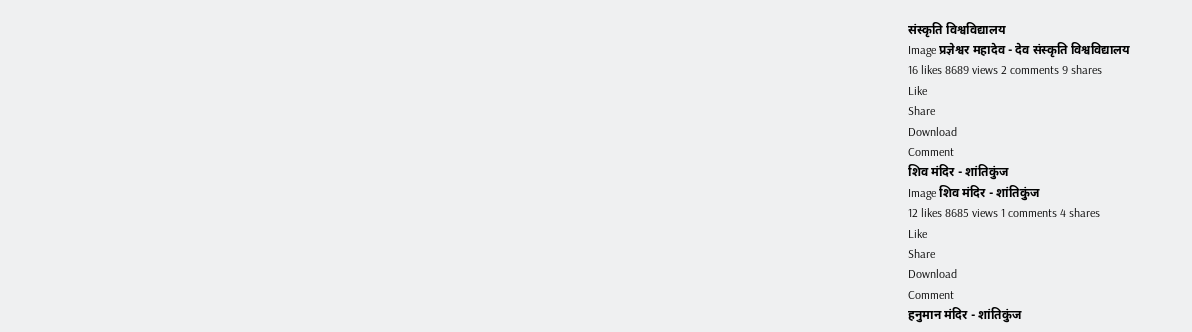संस्कृति विश्वविद्यालय
Image प्रज्ञेश्वर महादेव - देव संस्कृति विश्वविद्यालय
16 likes 8689 views 2 comments 9 shares
Like
Share
Download
Comment
शिव मंदिर - शांतिकुंज
Image शिव मंदिर - शांतिकुंज
12 likes 8685 views 1 comments 4 shares
Like
Share
Download
Comment
हनुमान मंदिर - शांतिकुंज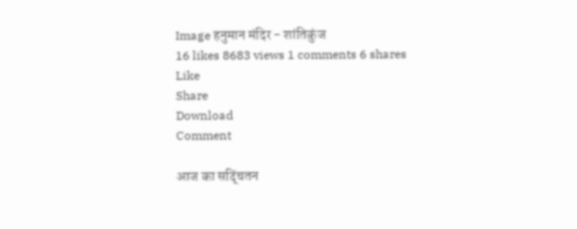Image हनुमान मंदिर - शांतिकुंज
16 likes 8683 views 1 comments 6 shares
Like
Share
Download
Comment

आज का सद्चिंतन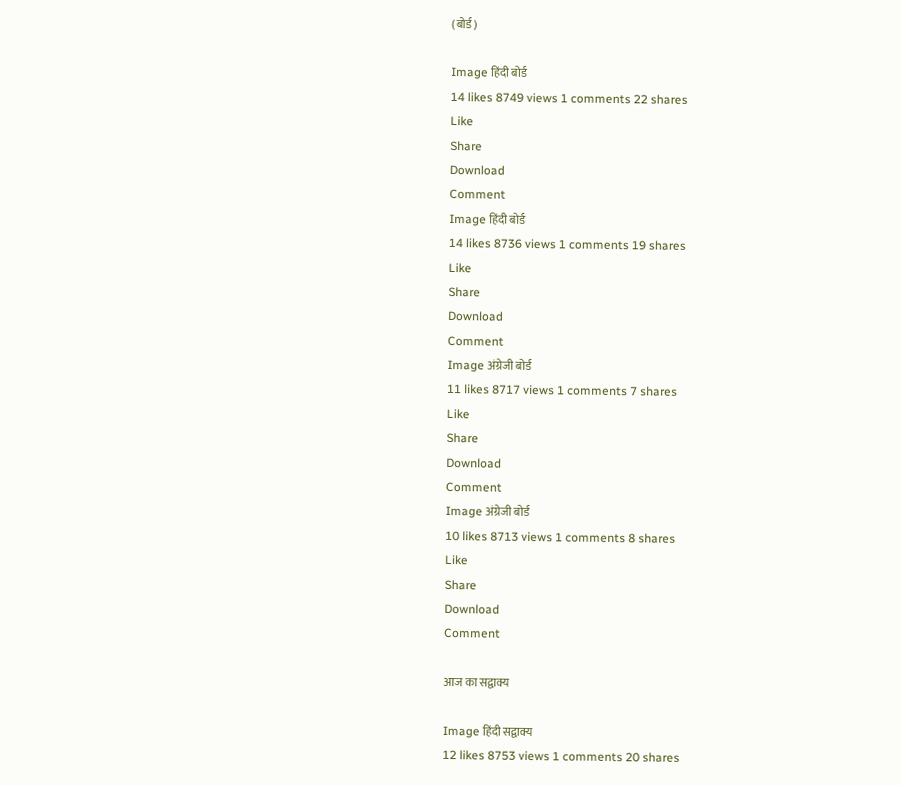(बोर्ड)

Image हिंदी बोर्ड
14 likes 8749 views 1 comments 22 shares
Like
Share
Download
Comment
Image हिंदी बोर्ड
14 likes 8736 views 1 comments 19 shares
Like
Share
Download
Comment
Image अंग्रेजी बोर्ड
11 likes 8717 views 1 comments 7 shares
Like
Share
Download
Comment
Image अंग्रेजी बोर्ड
10 likes 8713 views 1 comments 8 shares
Like
Share
Download
Comment

आज का सद्वाक्य

Image हिंदी सद्वाक्य
12 likes 8753 views 1 comments 20 shares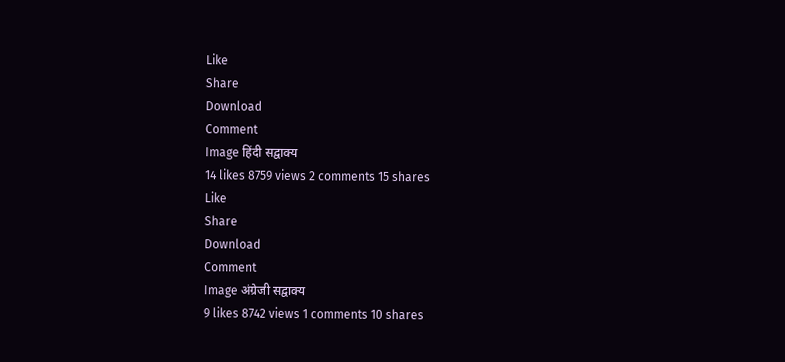Like
Share
Download
Comment
Image हिंदी सद्वाक्य
14 likes 8759 views 2 comments 15 shares
Like
Share
Download
Comment
Image अंग्रेजी सद्वाक्य
9 likes 8742 views 1 comments 10 shares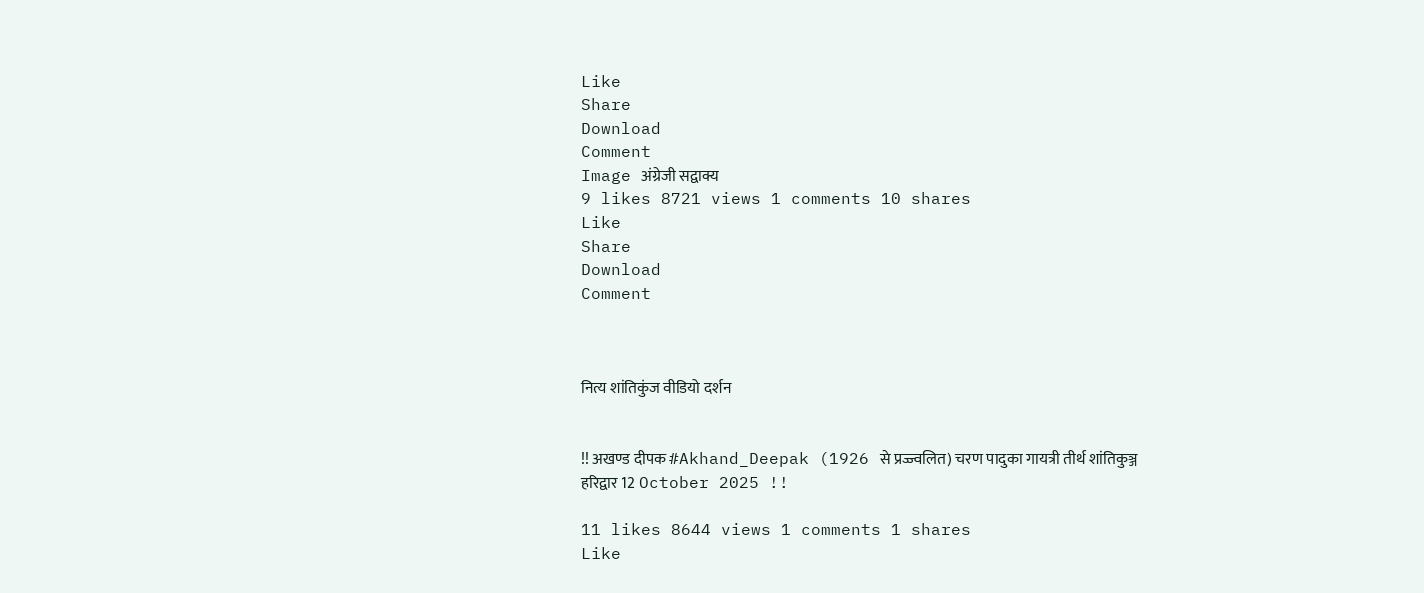Like
Share
Download
Comment
Image अंग्रेजी सद्वाक्य
9 likes 8721 views 1 comments 10 shares
Like
Share
Download
Comment



नित्य शांतिकुंज वीडियो दर्शन


!! अखण्ड दीपक #Akhand_Deepak (1926 से प्रज्ज्वलित) चरण पादुका गायत्री तीर्थ शांतिकुञ्ज हरिद्वार 12 October 2025 !!

11 likes 8644 views 1 comments 1 shares
Like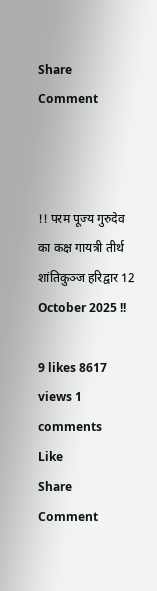Share
Comment



!! परम पूज्य गुरुदेव का कक्ष गायत्री तीर्थ शांतिकुञ्ज हरिद्वार 12 October 2025 !!

9 likes 8617 views 1 comments
Like
Share
Comment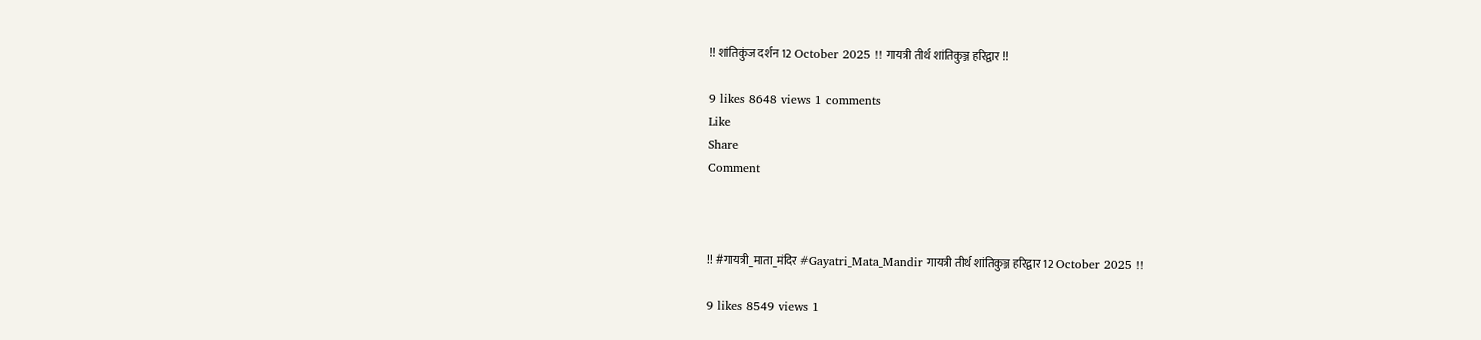!! शांतिकुंज दर्शन 12 October 2025 !! गायत्री तीर्थ शांतिकुञ्ज हरिद्वार !!

9 likes 8648 views 1 comments
Like
Share
Comment



!! #गायत्री_माता_मंदिर #Gayatri_Mata_Mandir गायत्री तीर्थ शांतिकुञ्ज हरिद्वार 12 October 2025 !!

9 likes 8549 views 1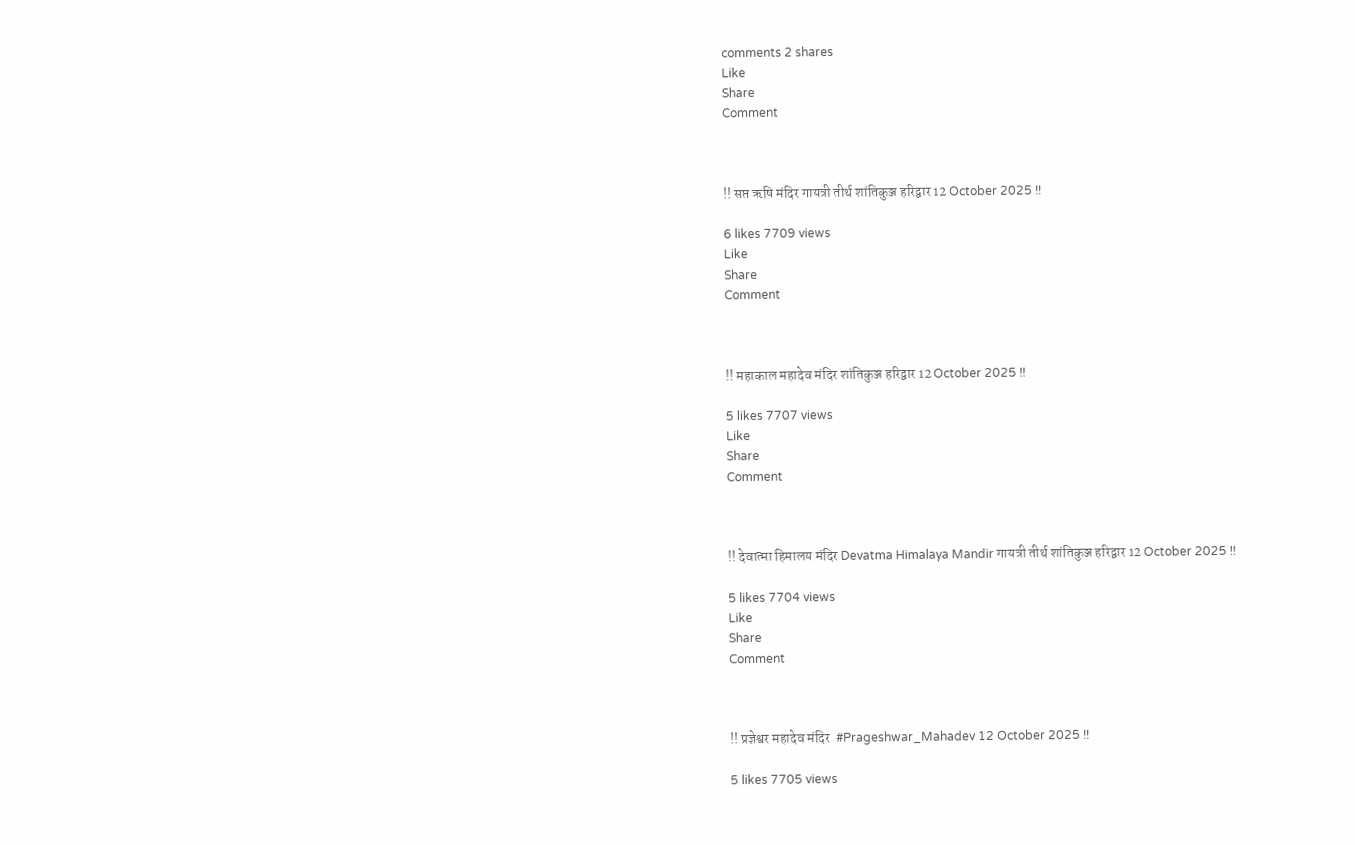comments 2 shares
Like
Share
Comment



!! सप्त ऋषि मंदिर गायत्री तीर्थ शांतिकुञ्ज हरिद्वार 12 October 2025 !!

6 likes 7709 views
Like
Share
Comment



!! महाकाल महादेव मंदिर शांतिकुञ्ज हरिद्वार 12 October 2025 !!

5 likes 7707 views
Like
Share
Comment



!! देवात्मा हिमालय मंदिर Devatma Himalaya Mandir गायत्री तीर्थ शांतिकुञ्ज हरिद्वार 12 October 2025 !!

5 likes 7704 views
Like
Share
Comment



!! प्रज्ञेश्वर महादेव मंदिर  #Prageshwar_Mahadev 12 October 2025 !!

5 likes 7705 views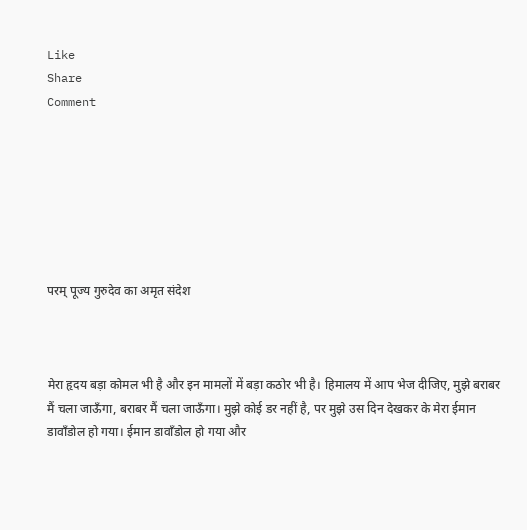Like
Share
Comment







परम् पूज्य गुरुदेव का अमृत संदेश



मेरा हृदय बड़ा कोमल भी है और इन मामलों में बड़ा कठोर भी है। हिमालय में आप भेज दीजिए, मुझे बराबर मैं चला जाऊँगा, बराबर मैं चला जाऊँगा। मुझे कोई डर नहीं है, पर मुझे उस दिन देखकर के मेरा ईमान डावाँडोल हो गया। ईमान डावाँडोल हो गया और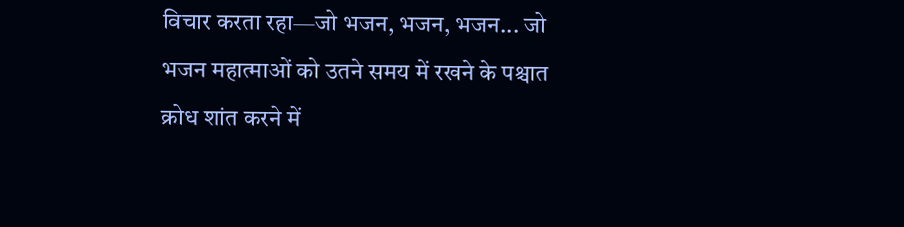विचार करता रहा—जो भजन, भजन, भजन... जो भजन महात्माओं को उतने समय में रखने के पश्चात क्रोध शांत करने में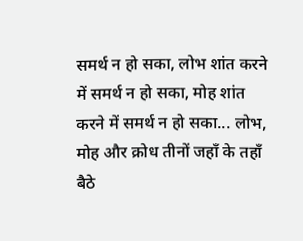समर्थ न हो सका, लोभ शांत करने में समर्थ न हो सका, मोह शांत करने में समर्थ न हो सका... लोभ, मोह और क्रोध तीनों जहाँ के तहाँ बैठे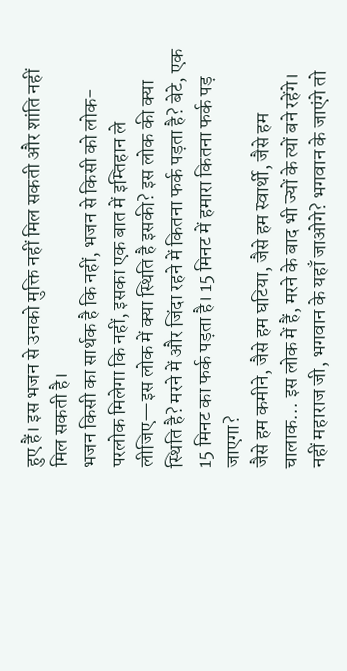हुए हैं। इस भजन से उनको मुक्ति नहीं मिल सकती और शांति नहीं मिल सकती है।
भजन किसी का सार्थक है कि नहीं, भजन से किसी को लोक-परलोक मिलेगा कि नहीं, इसका एक बात में इम्तिहान ले लीजिए—इस लोक में क्या स्थिति है इसकी? इस लोक की क्या स्थिति है? मरने में और जिंदा रहने में कितना फर्क पड़ता है? बेटे, एक 15 मिनट का फर्क पड़ता है। 15 मिनट में हमारा कितना फर्क पड़ जाएगा?
जैसे हम कमीने, जैसे हम घटिया, जैसे हम स्वार्थी, जैसे हम चालाक... इस लोक में हैं, मरने के बाद भी ज्यों के त्यों बने रहेंगे। नहीं महाराज जी, भगवान के यहाँ जाओगे? भगवान के जाएंगे तो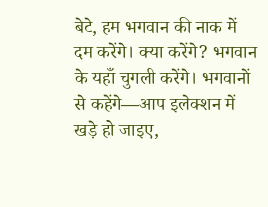बेटे, हम भगवान की नाक में दम करेंगे। क्या करेंगे? भगवान के यहाँ चुगली करेंगे। भगवानों से कहेंगे—आप इलेक्शन में खड़े हो जाइए,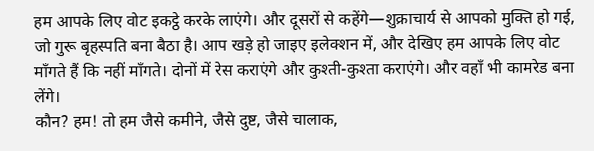हम आपके लिए वोट इकट्ठे करके लाएंगे। और दूसरों से कहेंगे—शुक्राचार्य से आपको मुक्ति हो गई, जो गुरू बृहस्पति बना बैठा है। आप खड़े हो जाइए इलेक्शन में, और देखिए हम आपके लिए वोट माँगते हैं कि नहीं माँगते। दोनों में रेस कराएंगे और कुश्ती-कुश्ता कराएंगे। और वहाँ भी कामरेड बना लेंगे।
कौन? हम! तो हम जैसे कमीने, जैसे दुष्ट, जैसे चालाक,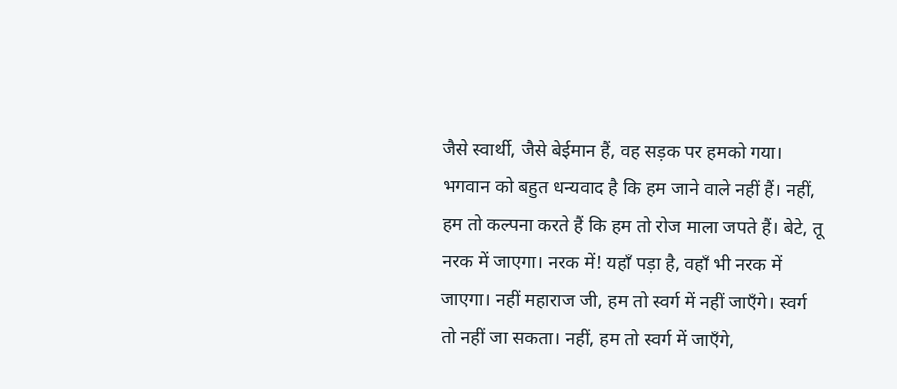जैसे स्वार्थी, जैसे बेईमान हैं, वह सड़क पर हमको गया। भगवान को बहुत धन्यवाद है कि हम जाने वाले नहीं हैं। नहीं, हम तो कल्पना करते हैं कि हम तो रोज माला जपते हैं। बेटे, तू नरक में जाएगा। नरक में! यहाँ पड़ा है, वहाँ भी नरक में जाएगा। नहीं महाराज जी, हम तो स्वर्ग में नहीं जाएँगे। स्वर्ग तो नहीं जा सकता। नहीं, हम तो स्वर्ग में जाएँगे,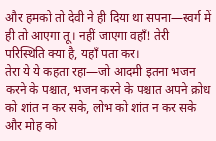और हमको तो देवी ने ही दिया था सपना—स्वर्ग में ही तो आएगा तू। नहीं जाएगा वहाँ! तेरी परिस्थिति क्या है, यहाँ पता कर।
तेरा ये ये कहता रहा—जो आदमी इतना भजन करने के पश्चात, भजन करने के पश्चात अपने क्रोध को शांत न कर सके, लोभ को शांत न कर सके और मोह को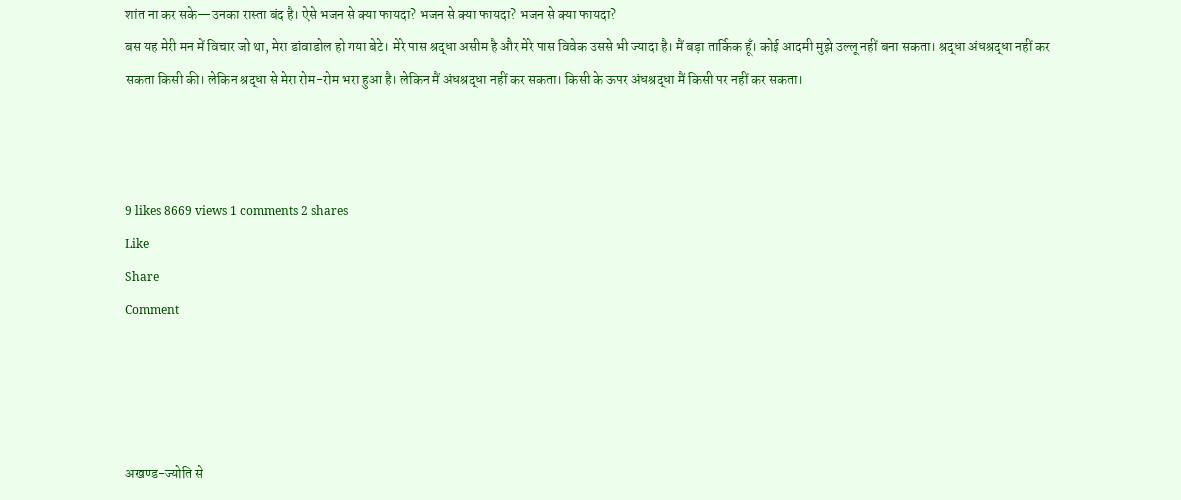शांत ना कर सके—उनका रास्ता बंद है। ऐसे भजन से क्या फायदा? भजन से क्या फायदा? भजन से क्या फायदा?
बस यह मेरी मन में विचार जो था, मेरा डांवाडोल हो गया बेटे। मेरे पास श्रद्धा असीम है और मेरे पास विवेक उससे भी ज्यादा है। मैं बड़ा तार्किक हूँ। कोई आदमी मुझे उल्लू नहीं बना सकता। श्रद्धा अंधश्रद्धा नहीं कर सकता किसी की। लेकिन श्रद्धा से मेरा रोम-रोम भरा हुआ है। लेकिन मैं अंधश्रद्धा नहीं कर सकता। किसी के ऊपर अंधश्रद्धा मैं किसी पर नहीं कर सकता।



9 likes 8669 views 1 comments 2 shares
Like
Share
Comment




अखण्ड-ज्योति से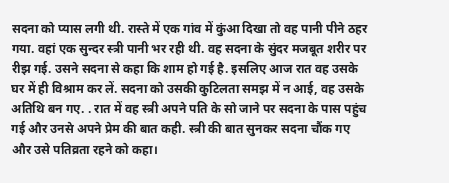सदना को प्यास लगी थी. रास्ते में एक गांव में कुंआ दिखा तो वह पानी पीने ठहर गया. वहां एक सुन्दर स्त्री पानी भर रही थी. वह सदना के सुंदर मजबूत शरीर पर रीझ गई. उसने सदना से कहा कि शाम हो गई है. इसलिए आज रात वह उसके घर में ही विश्राम कर लें. सदना को उसकी कुटिलता समझ में न आई, वह उसके अतिथि बन गए. . रात में वह स्त्री अपने पति के सो जाने पर सदना के पास पहुंच गई और उनसे अपने प्रेम की बात कही. स्त्री की बात सुनकर सदना चौंक गए और उसे पतिव्रता रहने को कहा।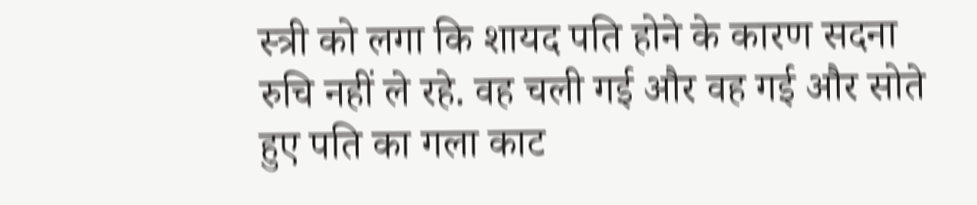स्त्री को लगा कि शायद पति होने के कारण सदना रुचि नहीं ले रहे. वह चली गई और वह गई और सोते हुए पति का गला काट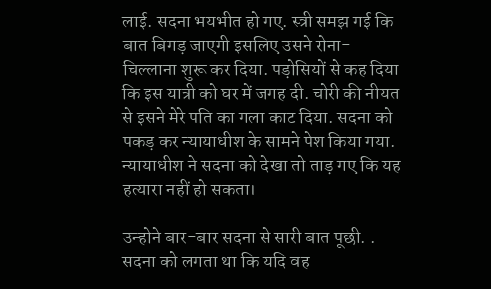लाई. सदना भयभीत हो गए. स्त्री समझ गई कि बात बिगड़ जाएगी इसलिए उसने रोना-चिल्लाना शुरू कर दिया. पड़ोसियों से कह दिया कि इस यात्री को घर में जगह दी. चोरी की नीयत से इसने मेरे पति का गला काट दिया. सदना को पकड़ कर न्यायाधीश के सामने पेश किया गया. न्यायाधीश ने सदना को देखा तो ताड़ गए कि यह हत्यारा नहीं हो सकता।

उन्होने बार-बार सदना से सारी बात पूछी. . सदना को लगता था कि यदि वह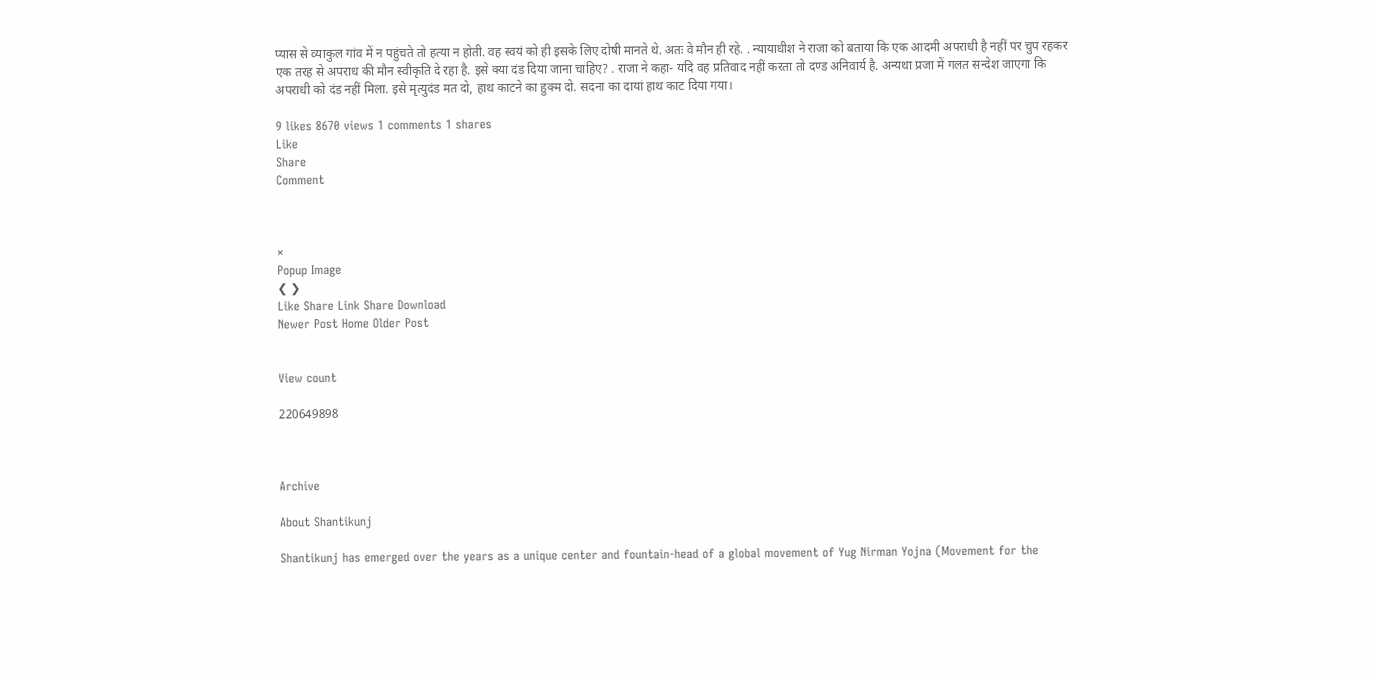प्यास से व्याकुल गांव में न पहुंचते तो हत्या न होती. वह स्वयं को ही इसके लिए दोषी मानते थे. अतः वे मौन ही रहे. . न्यायाधीश ने राजा को बताया कि एक आदमी अपराधी है नहीं पर चुप रहकर एक तरह से अपराध की मौन स्वीकृति दे रहा है. इसे क्या दंड दिया जाना चाहिए? . राजा ने कहा- यदि वह प्रतिवाद नहीं करता तो दण्ड अनिवार्य है. अन्यथा प्रजा में गलत सन्देश जाएगा कि अपराधी को दंड नहीं मिला. इसे मृत्युदंड मत दो, हाथ काटने का हुक्म दो. सदना का दायां हाथ काट दिया गया।

9 likes 8670 views 1 comments 1 shares
Like
Share
Comment



×
Popup Image
❮ ❯
Like Share Link Share Download
Newer Post Home Older Post


View count

220649898



Archive

About Shantikunj

Shantikunj has emerged over the years as a unique center and fountain-head of a global movement of Yug Nirman Yojna (Movement for the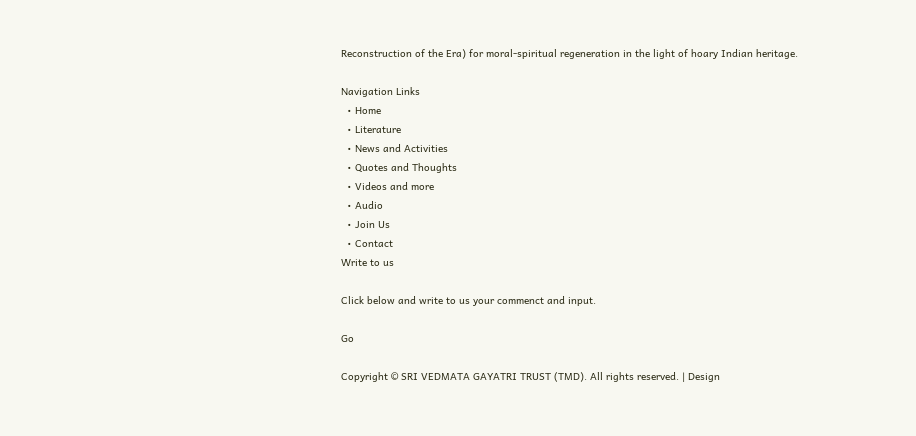Reconstruction of the Era) for moral-spiritual regeneration in the light of hoary Indian heritage.

Navigation Links
  • Home
  • Literature
  • News and Activities
  • Quotes and Thoughts
  • Videos and more
  • Audio
  • Join Us
  • Contact
Write to us

Click below and write to us your commenct and input.

Go

Copyright © SRI VEDMATA GAYATRI TRUST (TMD). All rights reserved. | Design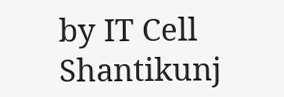by IT Cell Shantikunj